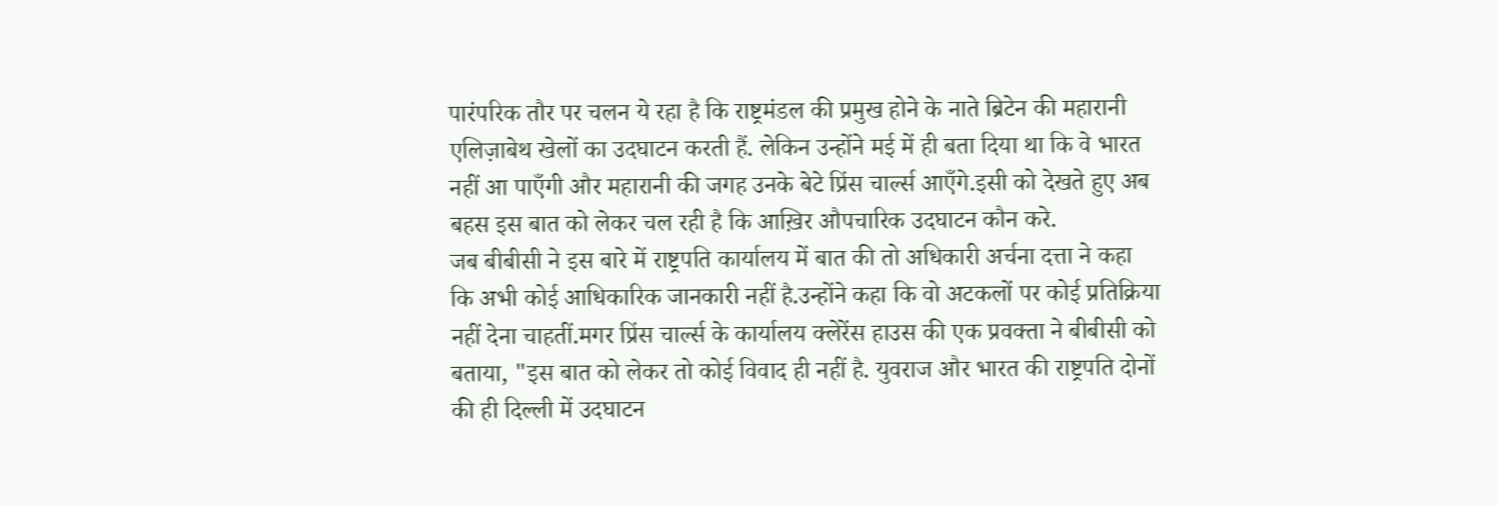पारंपरिक तौर पर चलन ये रहा है कि राष्ट्रमंडल की प्रमुख होने के नाते ब्रिटेन की महारानी एलिज़ाबेथ खेलों का उदघाटन करती हैं. लेकिन उन्होंने मई में ही बता दिया था कि वे भारत नहीं आ पाएँगी और महारानी की जगह उनके बेटे प्रिंस चार्ल्स आएँगे.इसी को देखते हुए अब बहस इस बात को लेकर चल रही है कि आख़िर औपचारिक उदघाटन कौन करे.
जब बीबीसी ने इस बारे में राष्ट्रपति कार्यालय में बात की तो अधिकारी अर्चना दत्ता ने कहा कि अभी कोई आधिकारिक जानकारी नहीं है.उन्होंने कहा कि वो अटकलों पर कोई प्रतिक्रिया नहीं देना चाहतीं.मगर प्रिंस चार्ल्स के कार्यालय क्लेरेंस हाउस की एक प्रवक्ता ने बीबीसी को बताया, "इस बात को लेकर तो कोई विवाद ही नहीं है. युवराज और भारत की राष्ट्रपति दोनों की ही दिल्ली में उदघाटन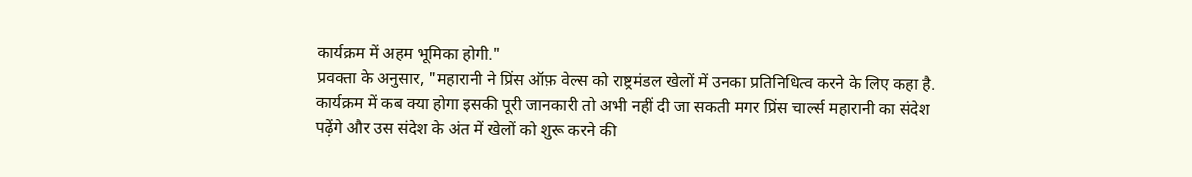कार्यक्रम में अहम भूमिका होगी."
प्रवक्ता के अनुसार, "महारानी ने प्रिंस ऑफ़ वेल्स को राष्ट्रमंडल खेलों में उनका प्रतिनिधित्व करने के लिए कहा है. कार्यक्रम में कब क्या होगा इसकी पूरी जानकारी तो अभी नहीं दी जा सकती मगर प्रिंस चार्ल्स महारानी का संदेश पढ़ेंगे और उस संदेश के अंत में खेलों को शुरू करने की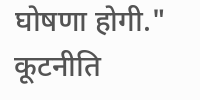घोषणा होगी."
कूटनीति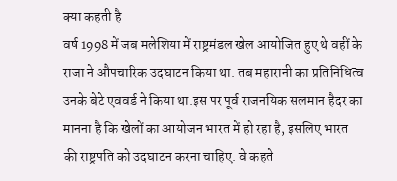क्या कहती है
वर्ष 1998 में जब मलेशिया में राष्ट्रमंडल खेल आयोजित हुए थे वहीं के राजा ने औपचारिक उदघाटन किया था. तब महारानी का प्रतिनिधित्व उनके बेटे एववर्ड ने किया था.इस पर पूर्व राजनयिक सलमान हैदर का मानना है कि खेलों का आयोजन भारत में हो रहा है, इसलिए भारत की राष्ट्रपति को उदघाटन करना चाहिए. वे कहते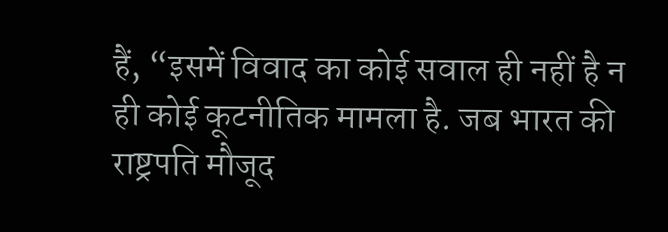हैं, “इसमें विवाद का कोई सवाल ही नहीं है न ही कोई कूटनीतिक मामला है. जब भारत की राष्ट्रपति मौजूद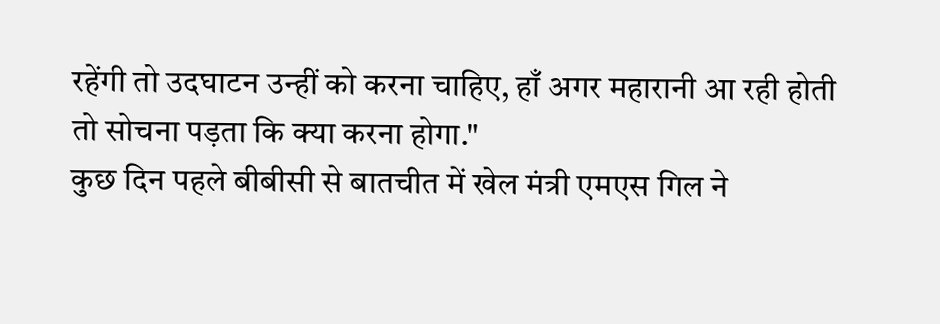रहेंगी तो उदघाटन उन्हीं को करना चाहिए, हाँ अगर महारानी आ रही होती तो सोचना पड़ता कि क्या करना होगा."
कुछ दिन पहले बीबीसी से बातचीत में खेल मंत्री एमएस गिल ने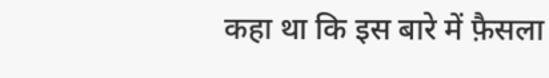कहा था कि इस बारे में फ़ैसला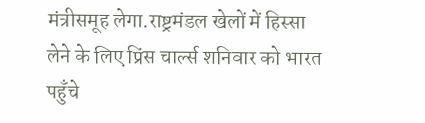मंत्रीसमूह लेगा.राष्ट्रमंडल खेलों में हिस्सा लेने के लिए प्रिंस चार्ल्स शनिवार को भारत पहुँचे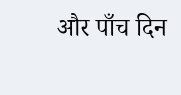और पाँच दिन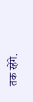तक रहेंगे.